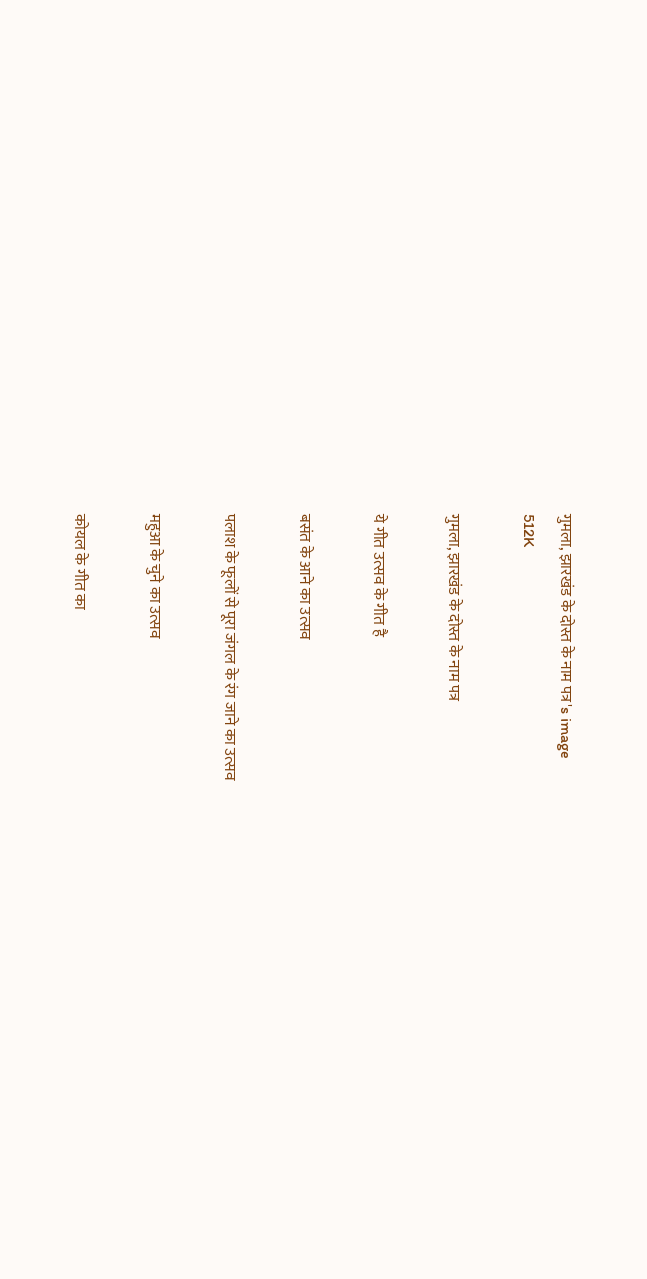गुमला, झारखंड के दोस्त के नाम पत्र's image
512K

गुमला, झारखंड के दोस्त के नाम पत्र

ये गीत उत्सव के गीत है

बसंत के आने का उत्सव

पलाश के फूलों से पूरा जंगल के रंग जाने का उत्सव

महुआ के चुने का उत्सव

कोयल के गीत का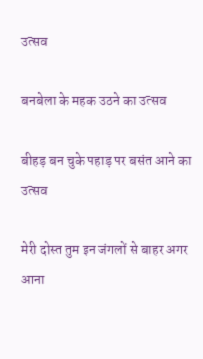उत्सव

बनबेला के महक उठने का उत्सव

बीहड़ बन चुके पहाड़ पर बसंत आने का उत्सव

मेरी दोस्त तुम इन जंगलों से बाहर अगर आना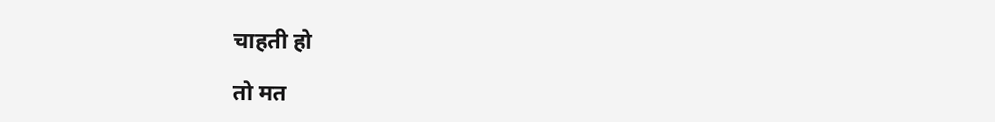चाहती हो

तो मत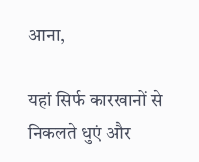आना,

यहां सिर्फ कारखानों से निकलते धुएं और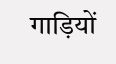गाड़ियों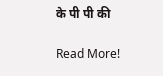के पी पी की

Read More!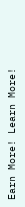Earn More! Learn More!